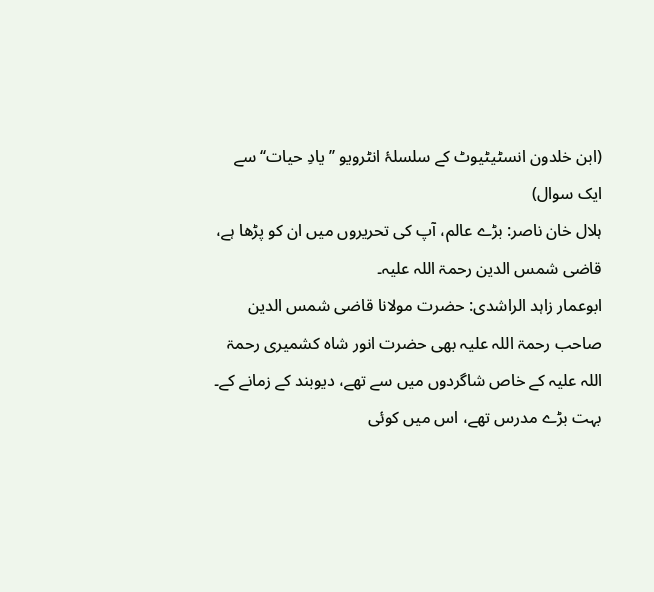(ابن خلدون انسٹیٹیوٹ کے سلسلۂ انٹرویو ’’یادِ حیات‘‘ سے ایک سوال)
ہلال خان ناصر: بڑے عالم، آپ کی تحریروں میں ان کو پڑھا ہے، قاضی شمس الدین رحمۃ اللہ علیہ۔
ابوعمار زاہد الراشدی: حضرت مولانا قاضی شمس الدین صاحب رحمۃ اللہ علیہ بھی حضرت انور شاہ کشمیری رحمۃ اللہ علیہ کے خاص شاگردوں میں سے تھے، دیوبند کے زمانے کے۔ بہت بڑے مدرس تھے، اس میں کوئی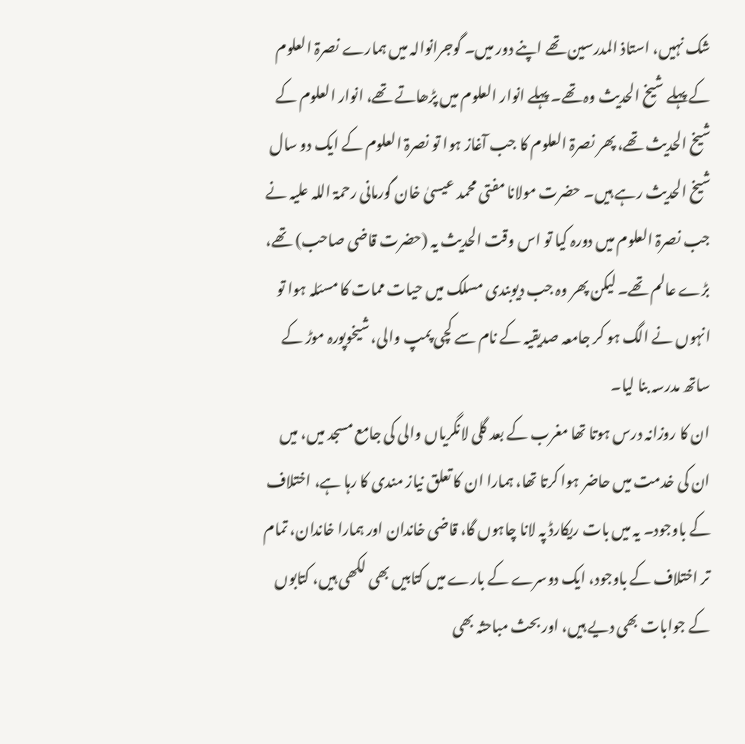شک نہیں، استاذ المدرسین تھے اپنے دور میں۔ گوجرانوالہ میں ہمارے نصرۃ العلوم کے پہلے شیخ الحدیث وہ تھے۔ پہلے انوار العلوم میں پڑھاتے تھے، انوار العلوم کے شیخ الحدیث تھے، پھر نصرۃ العلوم کا جب آغاز ہوا تو نصرۃ العلوم کے ایک دو سال شیخ الحدیث رہے ہیں۔ حضرت مولانا مفتی محمد عیسیٰ خان گورمانی رحمۃ اللہ علیہ نے جب نصرۃ العلوم میں دورہ کیا تو اس وقت الحدیث یہ (حضرت قاضی صاحب) تھے، بڑے عالم تھے۔ لیکن پھر وہ جب دیوبندی مسلک میں حیات ممات کا مسئلہ ہوا تو انہوں نے الگ ہو کر جامعہ صدیقیہ کے نام سے کچی پمپ والی، شیخوپورہ موڑ کے ساتھ مدرسہ بنا لیا۔
ان کا روزانہ درس ہوتا تھا مغرب کے بعد گلی لانگریاں والی کی جامع مسجد میں، میں ان کی خدمت میں حاضر ہوا کرتا تھا، ہمارا ان کا تعلق نیاز مندی کا رہا ہے، اختلاف کے باوجود۔ یہ میں بات ریکارڈ پہ لانا چاہوں گا، قاضی خاندان اور ہمارا خاندان، تمام تر اختلاف کے باوجود، ایک دوسرے کے بارے میں کتابیں بھی لکھی ہیں، کتابوں کے جوابات بھی دیے ہیں، اور بحث مباحثہ بھی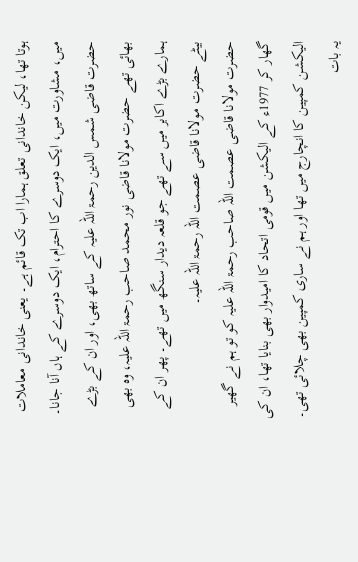ہوتا تھا، لیکن خاندانی تعلق ہمارا اب تک قائم ہے۔ یعنی خاندانی معاملات میں، مشاورت میں، ایک دوسرے کا احترام، ایک دوسرے کے ہاں آنا جانا۔ حضرت قاضی شمس الدین رحمۃ اللہ علیہ کے ساتھ بھی، اور ان کے بڑے بھائی تھے حضرت مولانا قاضی نور محمد صاحب رحمۃ اللہ علیہ، وہ بھی ہمارے بڑے اکابر میں سے تھے جو قلعہ دیدار سنگھ میں تھے۔ پھر ان کے بیٹے حضرت مولانا قاضی عصمت اللہ رحمۃ اللہ علیہ۔
حضرت مولانا قاضی عصمت اللہ صاحب رحمۃ اللہ علیہ کو تو ہم نے گھیر گھار کر 1977ء کے الیکشن میں قومی اتحاد کا امیدوار بھی بنایا تھا، ان کی الیکشن کمپین کا انچارج میں تھا اور ہم نے ساری کمپین بھی چلائی تھی۔ یہ بات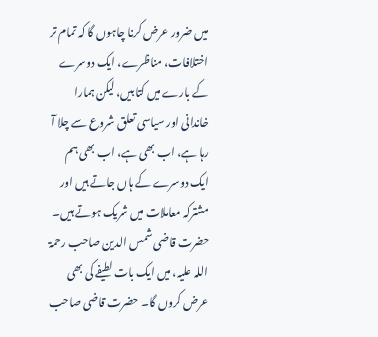میں ضرور عرض کرنا چاہوں گا کہ تمام تر اختلافات، مناظرے، ایک دوسرے کے بارے میں کتابیں، لیکن ہمارا خاندانی اور سیاسی تعلق شروع سے چلا آ رہا ہے، اب بھی ہے، اب بھی ہم ایک دوسرے کے ہاں جاتے ہیں اور مشترکہ معاملات میں شریک ہوتے ہیں۔
حضرت قاضی شمس الدین صاحب رحمۃ اللہ علیہ، میں ایک بات لطیفے کی بھی عرض کروں گا۔ حضرت قاضی صاحب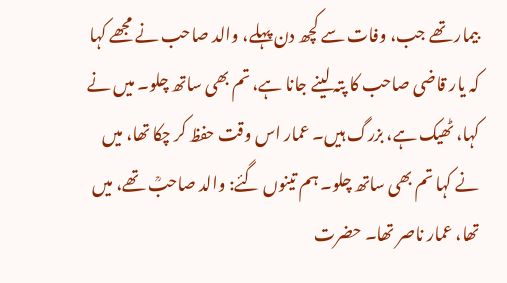بیمار تھے جب، وفات سے کچھ دن پہلے، والد صاحب نے مجھے کہا کہ یار قاضی صاحب کا پتہ لینے جانا ہے، تم بھی ساتھ چلو۔ میں نے کہا، ٹھیک ہے، بزرگ ہیں۔ عمار اس وقت حفظ کر چکا تھا، میں نے کہا تم بھی ساتھ چلو۔ ہم تینوں گئے: والد صاحبؒ تھے، میں تھا، عمار ناصر تھا۔ حضرت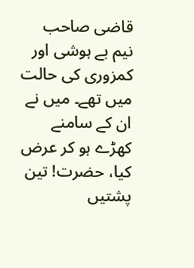قاضی صاحب نیم بے ہوشی اور کمزوری کی حالت میں تھے۔ میں نے ان کے سامنے کھڑے ہو کر عرض کیا، حضرت! تین پشتیں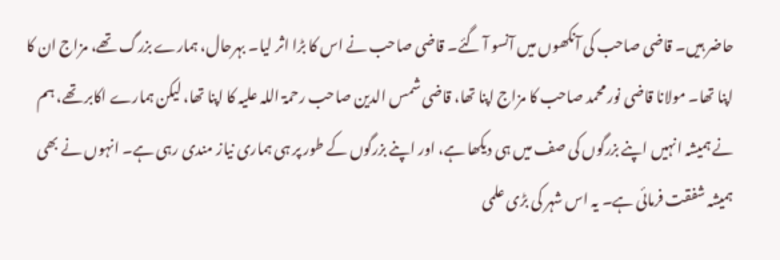حاضر ہیں۔ قاضی صاحب کی آنکھوں میں آنسو آ گئے۔ قاضی صاحب نے اس کا بڑا اثر لیا۔ بہرحال، ہمارے بزرگ تھے، مزاج ان کا اپنا تھا۔ مولانا قاضی نور محمد صاحب کا مزاج اپنا تھا، قاضی شمس الدین صاحب رحمۃ اللہ علیہ کا اپنا تھا، لیکن ہمارے اکابر تھے، ہم نے ہمیشہ انہیں اپنے بزرگوں کی صف میں ہی دیکھا ہے، اور اپنے بزرگوں کے طور پر ہی ہماری نیاز مندی رہی ہے۔ انہوں نے بھی ہمیشہ شفقت فرمائی ہے۔ یہ اس شہر کی بڑی علمی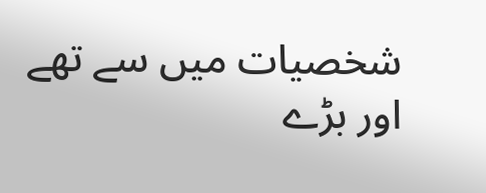شخصیات میں سے تھے اور بڑے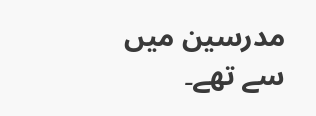مدرسین میں سے تھے۔